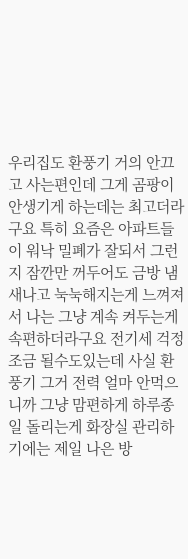우리집도 환풍기 거의 안끄고 사는편인데 그게 곰팡이 안생기게 하는데는 최고더라구요 특히 요즘은 아파트들이 워낙 밀폐가 잘되서 그런지 잠깐만 꺼두어도 금방 냄새나고 눅눅해지는게 느껴져서 나는 그냥 계속 켜두는게 속편하더라구요 전기세 걱정 조금 될수도있는데 사실 환풍기 그거 전력 얼마 안먹으니까 그냥 맘편하게 하루종일 돌리는게 화장실 관리하기에는 제일 나은 방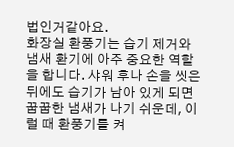법인거같아요.
화장실 환풍기는 습기 제거와 냄새 환기에 아주 중요한 역할을 합니다. 샤워 후나 손을 씻은 뒤에도 습기가 남아 있게 되면 꿉꿉한 냄새가 나기 쉬운데, 이럴 때 환풍기를 켜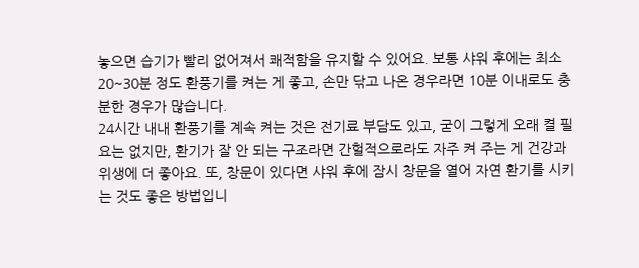놓으면 습기가 빨리 없어져서 쾌적함을 유지할 수 있어요. 보통 샤워 후에는 최소 20~30분 정도 환풍기를 켜는 게 좋고, 손만 닦고 나온 경우라면 10분 이내로도 충분한 경우가 많습니다.
24시간 내내 환풍기를 계속 켜는 것은 전기료 부담도 있고, 굳이 그렇게 오래 켤 필요는 없지만, 환기가 잘 안 되는 구조라면 간헐적으로라도 자주 켜 주는 게 건강과 위생에 더 좋아요. 또, 창문이 있다면 샤워 후에 잠시 창문을 열어 자연 환기를 시키는 것도 좋은 방법입니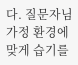다. 질문자님 가정 환경에 맞게 습기를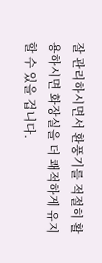잘 관리하시면서 환풍기를 적절히 활용하시면 화장실을 더 쾌적하게 유지할 수 있을 겁니다.